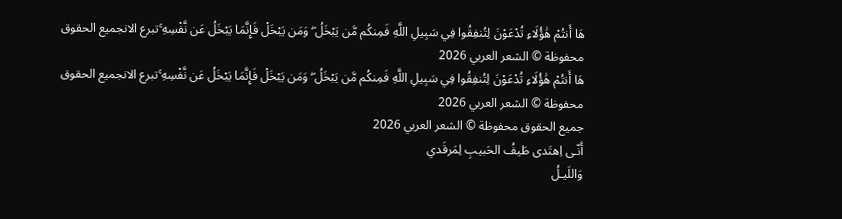هَا أَنتُمْ هَٰؤُلَاءِ تُدْعَوْنَ لِتُنفِقُوا فِي سَبِيلِ اللَّهِ فَمِنكُم مَّن يَبْخَلُ ۖ وَمَن يَبْخَلْ فَإِنَّمَا يَبْخَلُ عَن نَّفْسِهِ ۚتبرع الانجميع الحقوق محفوظة © الشعر العربي 2026
هَا أَنتُمْ هَٰؤُلَاءِ تُدْعَوْنَ لِتُنفِقُوا فِي سَبِيلِ اللَّهِ فَمِنكُم مَّن يَبْخَلُ ۖ وَمَن يَبْخَلْ فَإِنَّمَا يَبْخَلُ عَن نَّفْسِهِ ۚتبرع الانجميع الحقوق محفوظة © الشعر العربي 2026
جميع الحقوق محفوظة © الشعر العربي 2026
أَنّـى اِهتَدى طَيفُ الحَبيبِ لِمَرقَدي
وَاللَيـلُ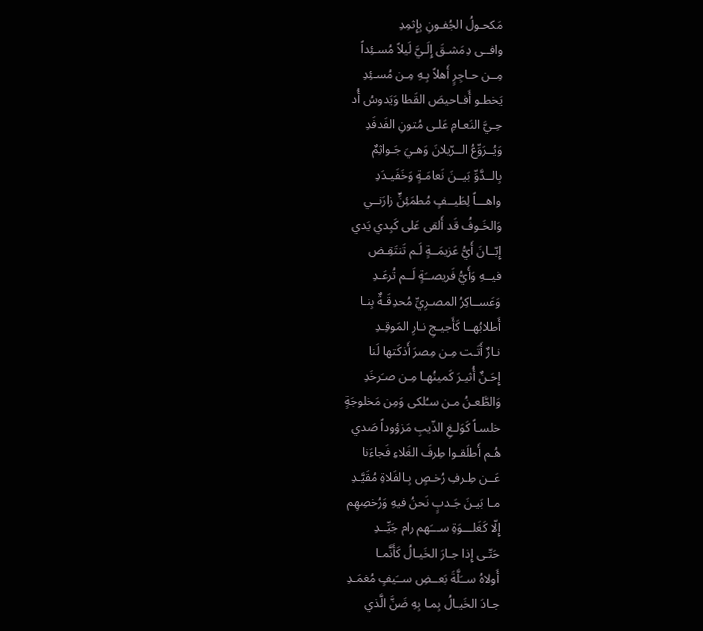مَكحـولُ الجُفـونِ بِإِثمِدِ
وافــى دِمَشـقَ إِلَـيَّ لَيلاً مُسـئِداً
مِــن حـاجِرٍ أَهلاً بِـهِ مِـن مُسـئِدِ
يَخطـو أَفـاحيصَ القَطا وَيَدوسُ أُد
حِـيَّ النَعـامِ عَلـى مُتونِ الفَدفَدِ
وَيُــرَوِّعُ الــرّيلانَ وَهـيَ جَـواثِمٌ
بِالــدَّوِّ بَيــنَ نَعامَـةٍ وَخَفَيـدَدِ
واهـــاً لِطَيــفٍ مُطمَئِنٍّ زارَنــي
وَالخَـوفُ قَد أَلقى عَلى كَبِدي يَدي
إِبّــانَ أَيُّ عَزيمَــةٍ لَـم تَنتَقِـض
فيــهِ وَأَيُّ فَريصــَةٍ لَــم تُرعَـدِ
وَعَســاكِرُ المصـرِيِّ مُحدِقَـةٌ بِنـا
أَطلابُهــا كَأَجيـجِ نـارِ المَوقِـدِ
نـارٌ أَتَـت مِـن مِصرَ أَذكَتها لَنا
إِحَـنٌ أُثيـرَ كَمينُهـا مِـن صـَرخَدِ
وَالطَّعـنُ مـن سـُلكى وَمِن مَخلوجَةٍ
خلسـاً كَوَلـغِ الذّيبِ مَزؤوداً صَدي
هُـم أَطلَقـوا طِرفَ الغَلاءِ فَجاءَنا
عَــن طِـرفِ رُخـصٍ بِـالفَلاةِ مُقَيَّـدِ
مـا بَيـنَ جَـدبٍ نَحنُ فيهِ وَرُخصِهِم
إِلّا كَغَلـــوَةِ ســـَهم رام جَيِّــدِ
حَتّـى إِذا جـارَ الخَيـالُ كَأَنَّمـا
أَولاهُ ســَلَّةَ بَعــضِ ســَيفٍ مُغمَـدِ
جـادَ الخَيـالُ بِمـا بِهِ ضَنَّ الَّذي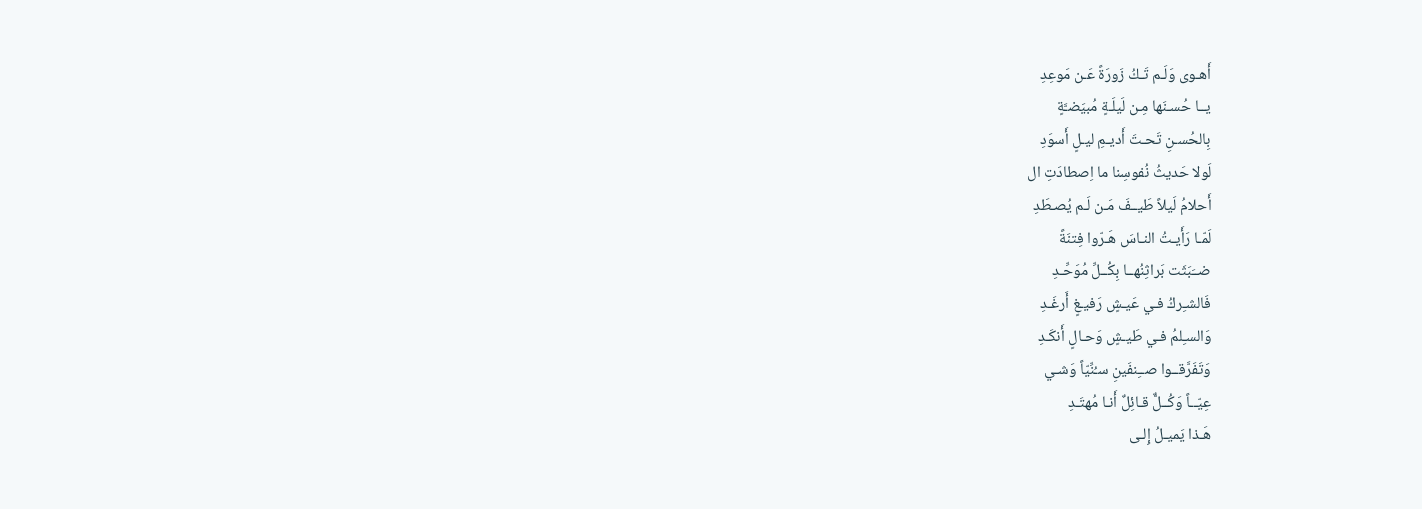أَهـوى وَلَـم تَـكُ زَورَةً عَـن مَوعِدِ
يــا حُسـنَها مِـن لَيلَـةٍ مُبيَضـَّةٍ
بِالحُسـنِ تَحـتَ أَديـمِ ليـلٍ أَسوَدِ
لَولا حَديثُ نُفوسِنا ما اِصطادَتِ ال
أَحلامُ لَيلاً طَيــفَ مَـن لَـم يُصـطَدِ
لَمّـا رَأَيـتُ النـاسَ هَـرّوا فِتنَةً
ضــَبَثَت بَراثِنُهــا بِكُــلِّ مُوَحِّـدِ
فَالشـِركُ فـي عَيـشٍ رَفيـغٍ أَرغَـدِ
وَالسـِلمُ فـي طَيـشٍ وَحـالٍ أَنكَـدِ
وَتَفَرَّقــوا صــِنفَينِ سـُنِّيّاً وَشـي
عِيّــاً وَكُــلٌّ قـائِلٌ أَنـا مُهتَـدِ
هَـذا يَميـلُ إِلـى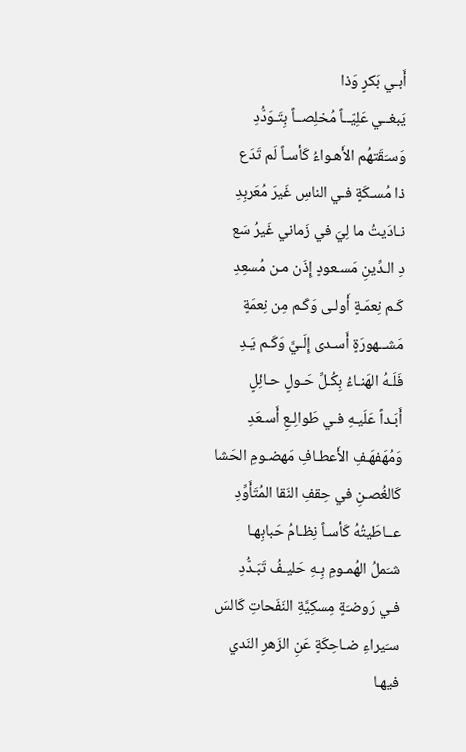أَبـي بَكرٍ وَذا
يَبغــي عَلِيّــاً مُخلِصــاً بِتَـوَدُّدِ
وَسـَقَتهُم الأَهـواءُ كَأسـاً لَم تَدَع
ذا مُسـكَةٍ فـي الناسِ غَيرَ مُعَربِدِ
نـادَيتُ ما لِيَ في زَماني غَيرُ سَع
دِ الـدِّينِ مَسـعودٍ إِذَن مـن مُسعِدِ
كَـم نِعمَـةٍ أَولـى وَكَـم مِن نِعمَةٍ
مَشــهورَةٍ أَسـدى إِلَـيَّ وَكَـم يَـدِ
فَلَـهُ الهَنـاءُ بِكُـلِّ حَـولٍ حـائِلٍ
أَبَـداً عَلَيـهِ فـي طَوالِـعِ أَسـعَدِ
وَمُهَفهَـفِ الأَعطـافِ مَهضـومِ الحَشا
كَالغُصـنِ في حِقفِ النَقا المُتَأَوِّدِ
عــاطَيتُهُ كَأسـاً نِظـامُ حَبابِهـا
شـَملُ الهُمـومِ بِـهِ حَليـفُ تَبَـدُّدِ
فـي رَوضـَةٍ مِسكِيَّةِ النَفَحاتِ كَالسَ
سـَيراءِ ضـاحِكَةٍ عَنِ الزَهرِ النَدي
فيهـا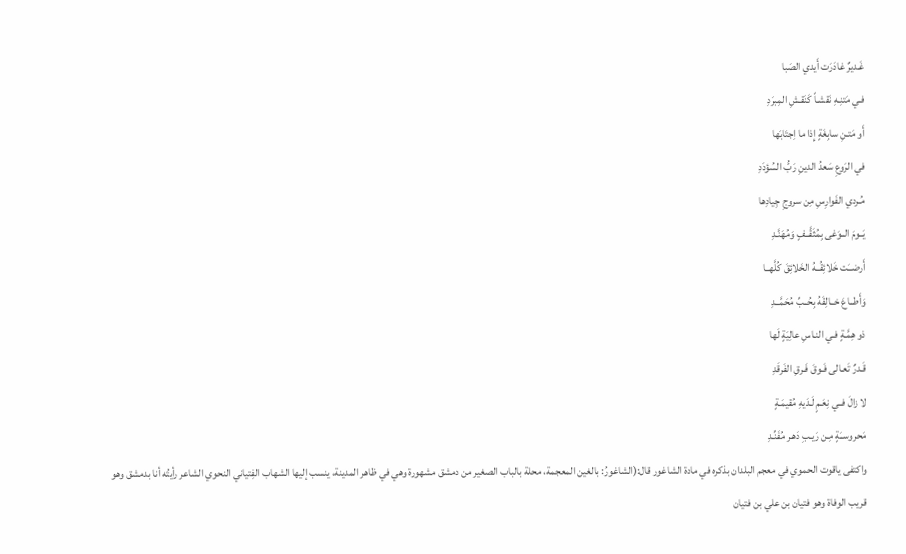غَـديرٌ غادَرَت أَيدي الصَبا
فـي مَتنِـهِ نَقشـاً كَنَقـشِ المِبرَدِ
أَو مَتـنِ سابِغَةٍ إِذا ما اِجتَابَها
في الرَوعِ سَعدُ الدينِ رَبُّ السُؤدَدِ
مُـردي الفَوارِسِ مِن سروجِ جِيادِها
يَــومَ الــوَغى بِمُثَقَّــفٍ وَمُهَنَّـدِ
أَرضــَت خَلائِقُــهُ الخَلائِقَ كُلَّهــا
وَأَطــاعَ خــالِقَهُ بِحُــبِّ مُحَمَّــدِ
ذو هِمَّـةٍ فـي النـاسِ عالِيَةٍ لَها
قَـدرٌ تَعـالى فَـوقَ فَـرقِ الفَرقَدِ
لا زالَ فــي نِعَـمٍ لَـدَيهِ مُقيمَـةٍ
مَحروســَةٍ مِـن رَيـبِ دَهـر مُفَنِّـدِ
واكتفى ياقوت الحموي في معجم البلدان بذكره في مادة الشاغور قال:(الشاغورُ: بالغين المعجمة، محلة بالباب الصغير من دمشق مشهورة وهي في ظاهر المدينة، ينسب إليها الشهاب الفِتياني النحوي الشاعر رأيتُه أنا بدمشق وهو قريب الوفاة وهو فتيان بن علي بن فتيان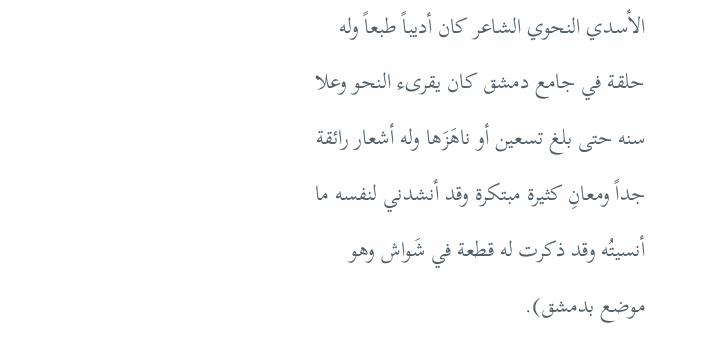الأسدي النحوي الشاعر كان أديباً طبعاً وله حلقة في جامع دمشق كان يقرىء النحو وعلا سنه حتى بلغ تسعين أو ناهَزَها وله أشعار رائقة جداً ومعانِ كثيرة مبتكرة وقد أنشدني لنفسه ما أنسيتُه وقد ذكرت له قطعة في شَواش وهو موضع بدمشق).